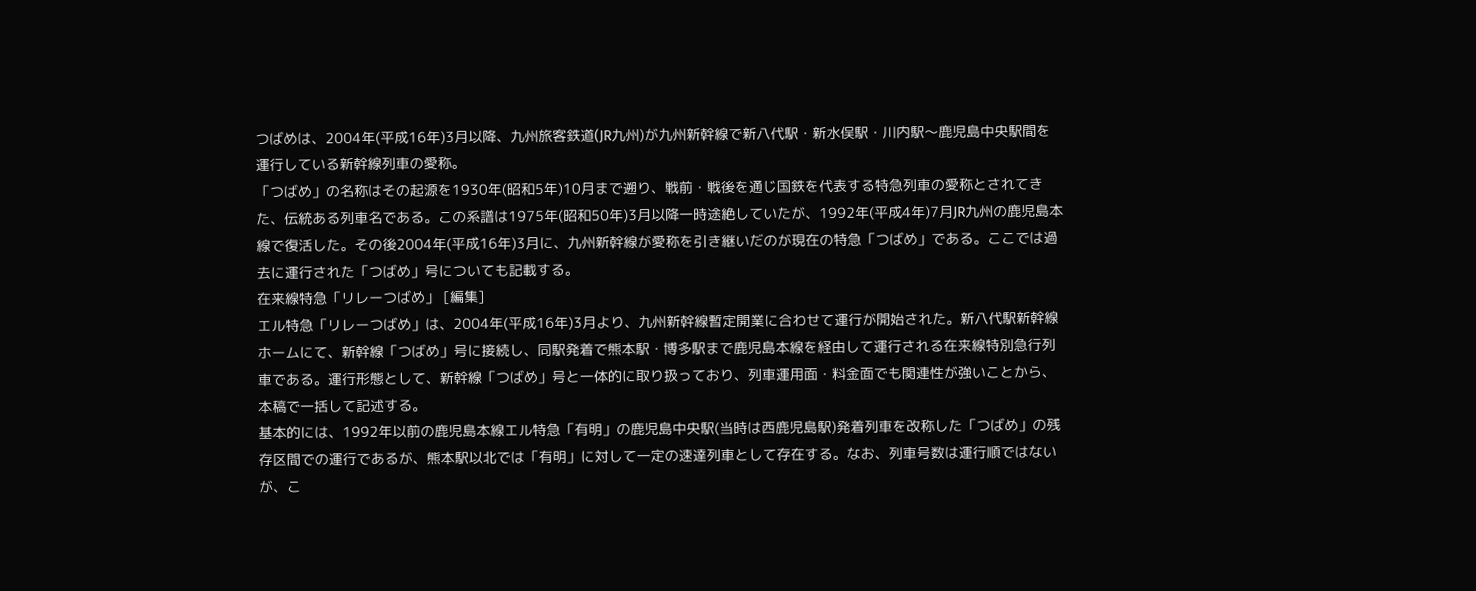つばめは、2004年(平成16年)3月以降、九州旅客鉄道(JR九州)が九州新幹線で新八代駅・新水俣駅・川内駅〜鹿児島中央駅間を運行している新幹線列車の愛称。
「つばめ」の名称はその起源を1930年(昭和5年)10月まで遡り、戦前・戦後を通じ国鉄を代表する特急列車の愛称とされてきた、伝統ある列車名である。この系譜は1975年(昭和50年)3月以降一時途絶していたが、1992年(平成4年)7月JR九州の鹿児島本線で復活した。その後2004年(平成16年)3月に、九州新幹線が愛称を引き継いだのが現在の特急「つばめ」である。ここでは過去に運行された「つばめ」号についても記載する。
在来線特急「リレーつばめ」 [編集]
エル特急「リレーつばめ」は、2004年(平成16年)3月より、九州新幹線暫定開業に合わせて運行が開始された。新八代駅新幹線ホームにて、新幹線「つばめ」号に接続し、同駅発着で熊本駅・博多駅まで鹿児島本線を経由して運行される在来線特別急行列車である。運行形態として、新幹線「つばめ」号と一体的に取り扱っており、列車運用面・料金面でも関連性が強いことから、本稿で一括して記述する。
基本的には、1992年以前の鹿児島本線エル特急「有明」の鹿児島中央駅(当時は西鹿児島駅)発着列車を改称した「つばめ」の残存区間での運行であるが、熊本駅以北では「有明」に対して一定の速達列車として存在する。なお、列車号数は運行順ではないが、こ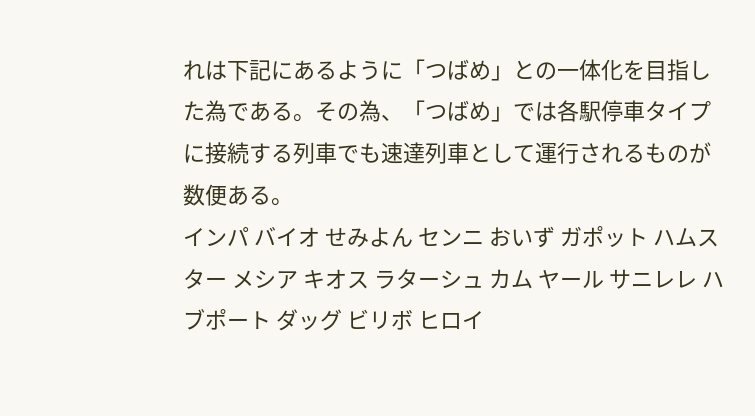れは下記にあるように「つばめ」との一体化を目指した為である。その為、「つばめ」では各駅停車タイプに接続する列車でも速達列車として運行されるものが数便ある。
インパ バイオ せみよん センニ おいず ガポット ハムスター メシア キオス ラターシュ カム ヤール サニレレ ハブポート ダッグ ビリボ ヒロイ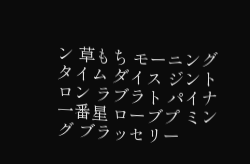ン 草もち モーニング タイム ダイス ジントロン ラブラト パイナ 一番星 ローブプ ミング ブラッセリー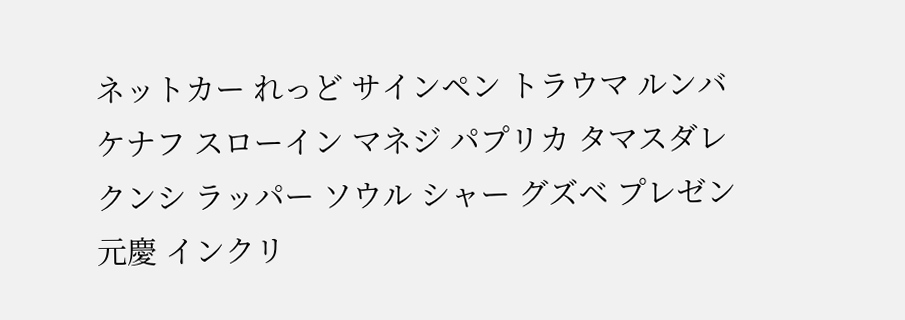ネットカー れっど サインペン トラウマ ルンバ ケナフ スローイン マネジ パプリカ タマスダレ クンシ ラッパー ソウル シャー グズベ プレゼン 元慶 インクリ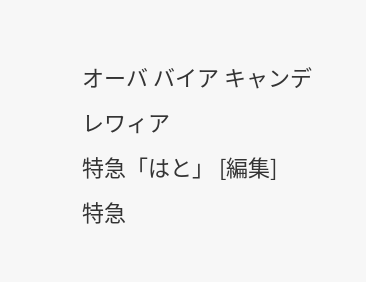オーバ バイア キャンデ レワィア
特急「はと」 [編集]
特急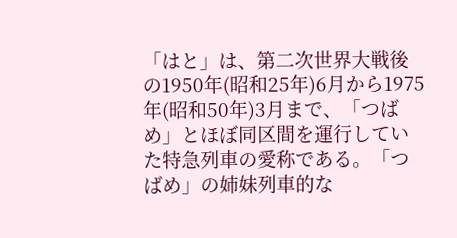「はと」は、第二次世界大戦後の1950年(昭和25年)6月から1975年(昭和50年)3月まで、「つばめ」とほぼ同区間を運行していた特急列車の愛称である。「つばめ」の姉妹列車的な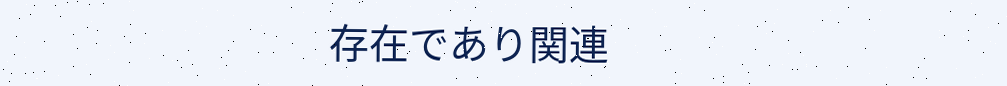存在であり関連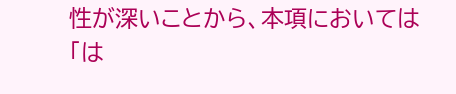性が深いことから、本項においては「は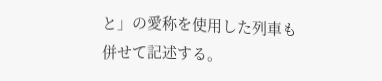と」の愛称を使用した列車も併せて記述する。